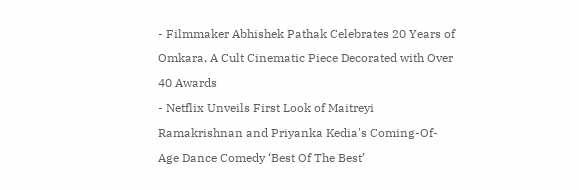- Filmmaker Abhishek Pathak Celebrates 20 Years of Omkara, A Cult Cinematic Piece Decorated with Over 40 Awards
- Netflix Unveils First Look of Maitreyi Ramakrishnan and Priyanka Kedia's Coming-Of-Age Dance Comedy ‘Best Of The Best’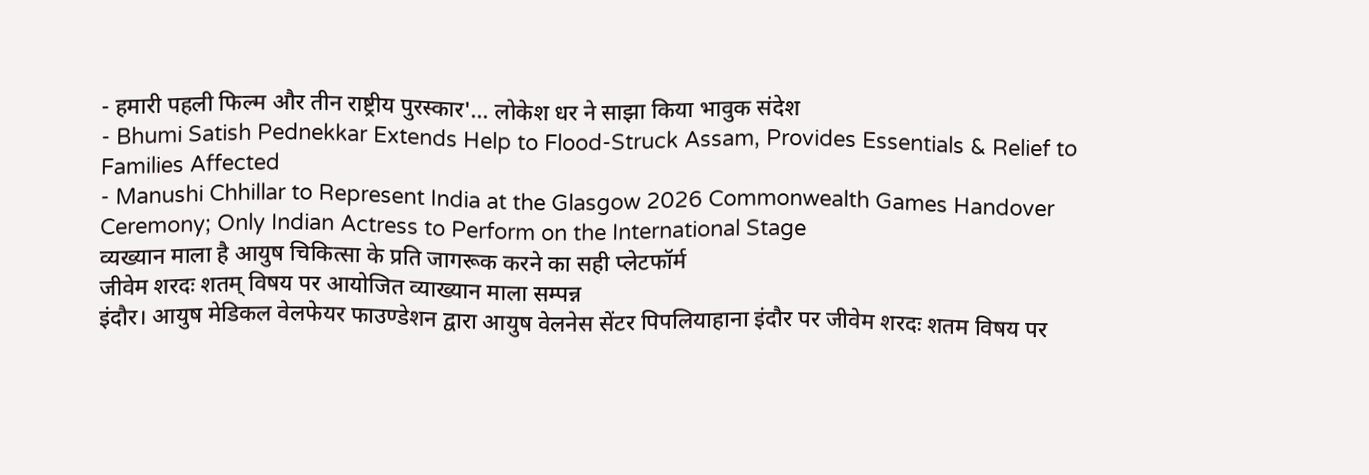- हमारी पहली फिल्म और तीन राष्ट्रीय पुरस्कार'… लोकेश धर ने साझा किया भावुक संदेश
- Bhumi Satish Pednekkar Extends Help to Flood-Struck Assam, Provides Essentials & Relief to Families Affected
- Manushi Chhillar to Represent India at the Glasgow 2026 Commonwealth Games Handover Ceremony; Only Indian Actress to Perform on the International Stage
व्यख्यान माला है आयुष चिकित्सा के प्रति जागरूक करने का सही प्लेटफॉर्म
जीवेम शरदः शतम् विषय पर आयोजित व्याख्यान माला सम्पन्न
इंदौर। आयुष मेडिकल वेलफेयर फाउण्डेशन द्वारा आयुष वेलनेस सेंटर पिपलियाहाना इंदौर पर जीवेम शरदः शतम विषय पर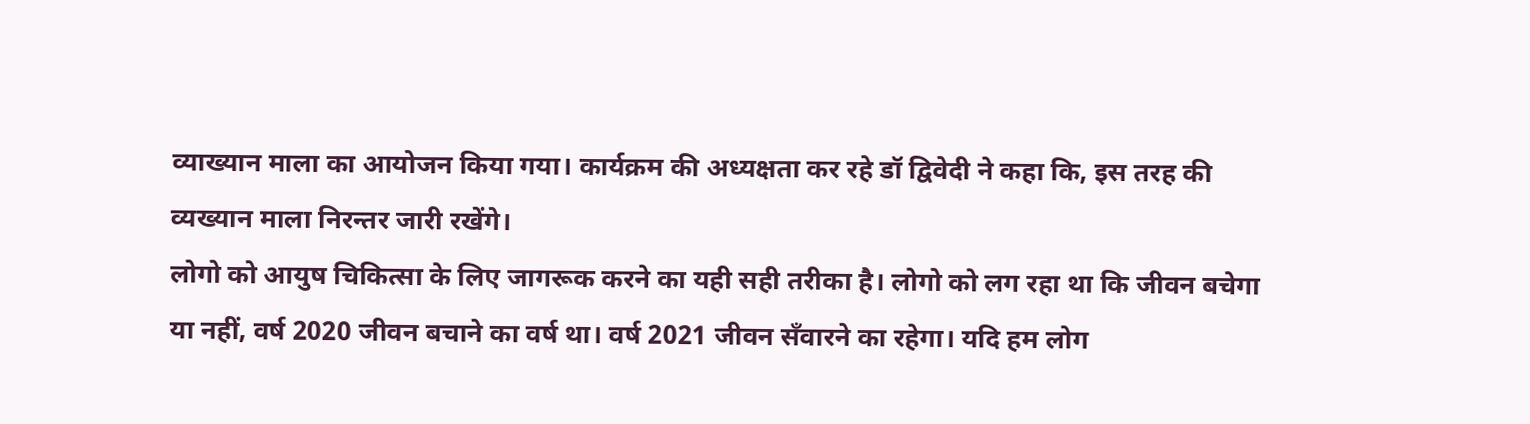व्याख्यान माला का आयोजन किया गया। कार्यक्रम की अध्यक्षता कर रहे डॉ द्विवेदी ने कहा कि, इस तरह की व्यख्यान माला निरन्तर जारी रखेंगे।
लोगो को आयुष चिकित्सा के लिए जागरूक करने का यही सही तरीका है। लोगो को लग रहा था कि जीवन बचेगा या नहीं, वर्ष 2020 जीवन बचाने का वर्ष था। वर्ष 2021 जीवन सँवारने का रहेगा। यदि हम लोग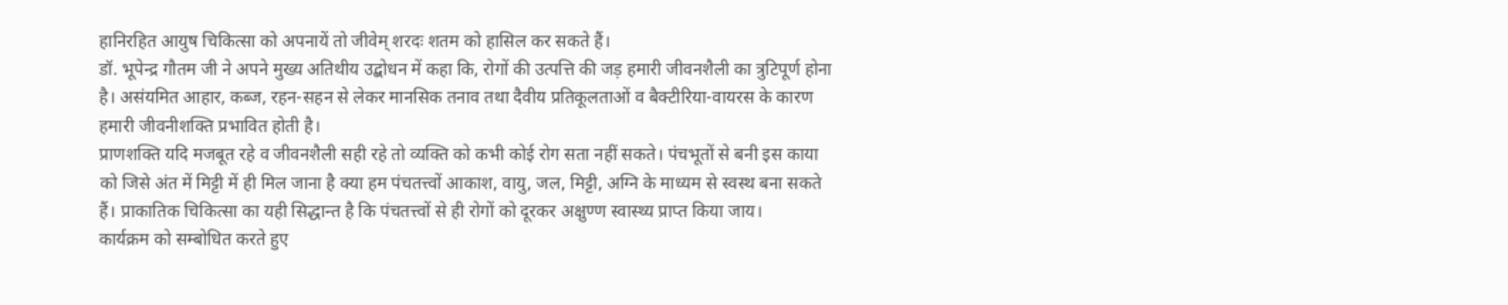हानिरहित आयुष चिकित्सा को अपनायें तो जीवेम् शरदः शतम को हासिल कर सकते हैं।
डॉ. भूपेन्द्र गौतम जी ने अपने मुख्य अतिथीय उद्बोधन में कहा कि, रोगों की उत्पत्ति की जड़ हमारी जीवनशैली का त्रुटिपूर्ण होना है। असंयमित आहार, कब्ज, रहन-सहन से लेकर मानसिक तनाव तथा दैवीय प्रतिकूलताओं व बैक्टीरिया-वायरस के कारण हमारी जीवनीशक्ति प्रभावित होती है।
प्राणशक्ति यदि मजबूत रहे व जीवनशैली सही रहे तो व्यक्ति को कभी कोई रोग सता नहीं सकते। पंचभूतों से बनी इस काया को जिसे अंत में मिट्टी में ही मिल जाना है क्या हम पंचतत्त्वों आकाश, वायु, जल, मिट्टी, अग्नि के माध्यम से स्वस्थ बना सकते हैं। प्राकातिक चिकित्सा का यही सिद्धान्त है कि पंचतत्त्वों से ही रोगों को दूरकर अक्षुण्ण स्वास्थ्य प्राप्त किया जाय।
कार्यक्रम को सम्बोधित करते हुए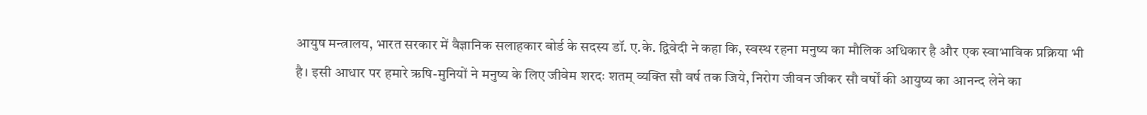आयुष मन्त्रालय, भारत सरकार में वैज्ञानिक सलाहकार बोर्ड के सदस्य डॉ. ए.के. द्विवेदी ने कहा कि, स्वस्थ रहना मनुष्य का मौलिक अधिकार है और एक स्वाभाविक प्रक्रिया भी है। इसी आधार पर हमारे ऋषि-मुनियों ने मनुष्य के लिए जीवेम शरदः शतम् व्यक्ति सौ वर्ष तक जिये, निरोग जीवन जीकर सौ वर्षों की आयुष्य का आनन्द लेने का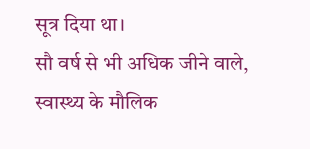सूत्र दिया था।
सौ वर्ष से भी अधिक जीने वाले, स्वास्थ्य के मौलिक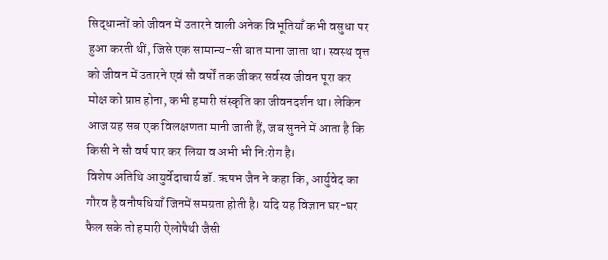सिद्धान्तों को जीवन में उतारने वाली अनेक विभूतियाँ कभी वसुधा पर हुआ करती थीं, जिसे एक सामान्य-सी बात माना जाता था। स्वस्थ वृत्त को जीवन में उतारने एवं सौ वर्षों तक जीकर सर्वस्व जीवन पूरा कर मोक्ष को प्राप्त होना, कभी हमारी संस्कृति का जीवनदर्शन था। लेकिन आज यह सब एक विलक्षणता मानी जाती हैं, जब सुनने में आता है कि किसी ने सौ वर्ष पार कर लिया व अभी भी निःरोग है।
विशेष अतिथि आयुर्वेदाचार्य डॉ. ऋषभ जैन ने कहा कि, आर्युवेद का गौरव है वनौषधियाँ जिनमें समग्रता होती है। यदि यह विज्ञान घर-घर फैल सके तो हमारी ऐलोपैथी जैसी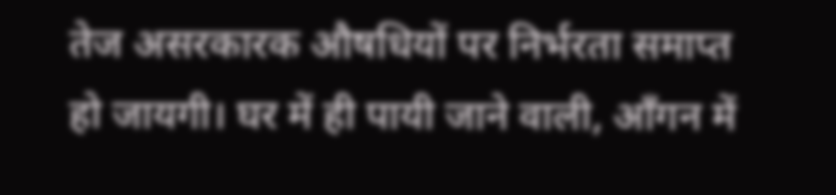तेज असरकारक औषधियों पर निर्भरता समाप्त हो जायगी। घर में ही पायी जाने वाली, आँगन में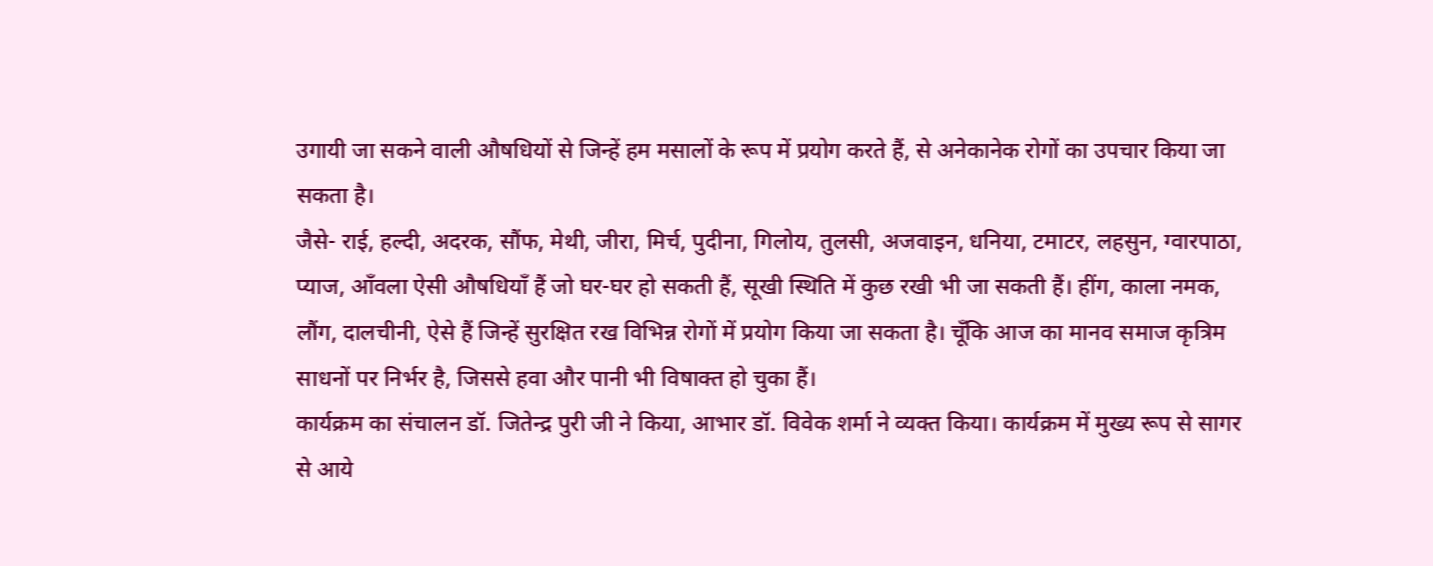उगायी जा सकने वाली औषधियों से जिन्हें हम मसालों के रूप में प्रयोग करते हैं, से अनेकानेक रोगों का उपचार किया जा सकता है।
जैसे- राई, हल्दी, अदरक, सौंफ, मेथी, जीरा, मिर्च, पुदीना, गिलोय, तुलसी, अजवाइन, धनिया, टमाटर, लहसुन, ग्वारपाठा, प्याज, आँवला ऐसी औषधियाँ हैं जो घर-घर हो सकती हैं, सूखी स्थिति में कुछ रखी भी जा सकती हैं। हींग, काला नमक, लौंग, दालचीनी, ऐसे हैं जिन्हें सुरक्षित रख विभिन्न रोगों में प्रयोग किया जा सकता है। चूँकि आज का मानव समाज कृत्रिम साधनों पर निर्भर है, जिससे हवा और पानी भी विषाक्त हो चुका हैं।
कार्यक्रम का संचालन डॉ. जितेन्द्र पुरी जी ने किया, आभार डॉ. विवेक शर्मा ने व्यक्त किया। कार्यक्रम में मुख्य रूप से सागर से आये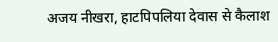अजय नीखरा, हाटपिपलिया देवास से कैलाश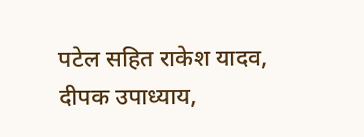पटेल सहित राकेश यादव, दीपक उपाध्याय,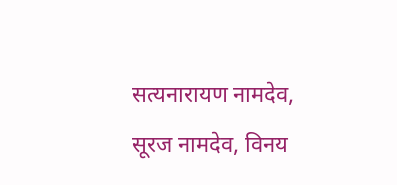सत्यनारायण नामदेव, सूरज नामदेव, विनय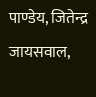पाण्डेय, जितेन्द्र जायसवाल,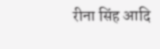रीना सिंह आदि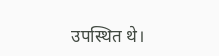उपस्थित थे।